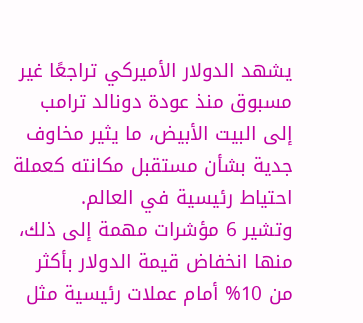يشهد الدولار الأميركي تراجعًا غير مسبوق منذ عودة دونالد ترامب إلى البيت الأبيض، ما يثير مخاوف جدية بشأن مستقبل مكانته كعملة احتياط رئيسية في العالم.
وتشير 6 مؤشرات مهمة إلى ذلك، منها انخفاض قيمة الدولار بأكثر من 10% أمام عملات رئيسية مثل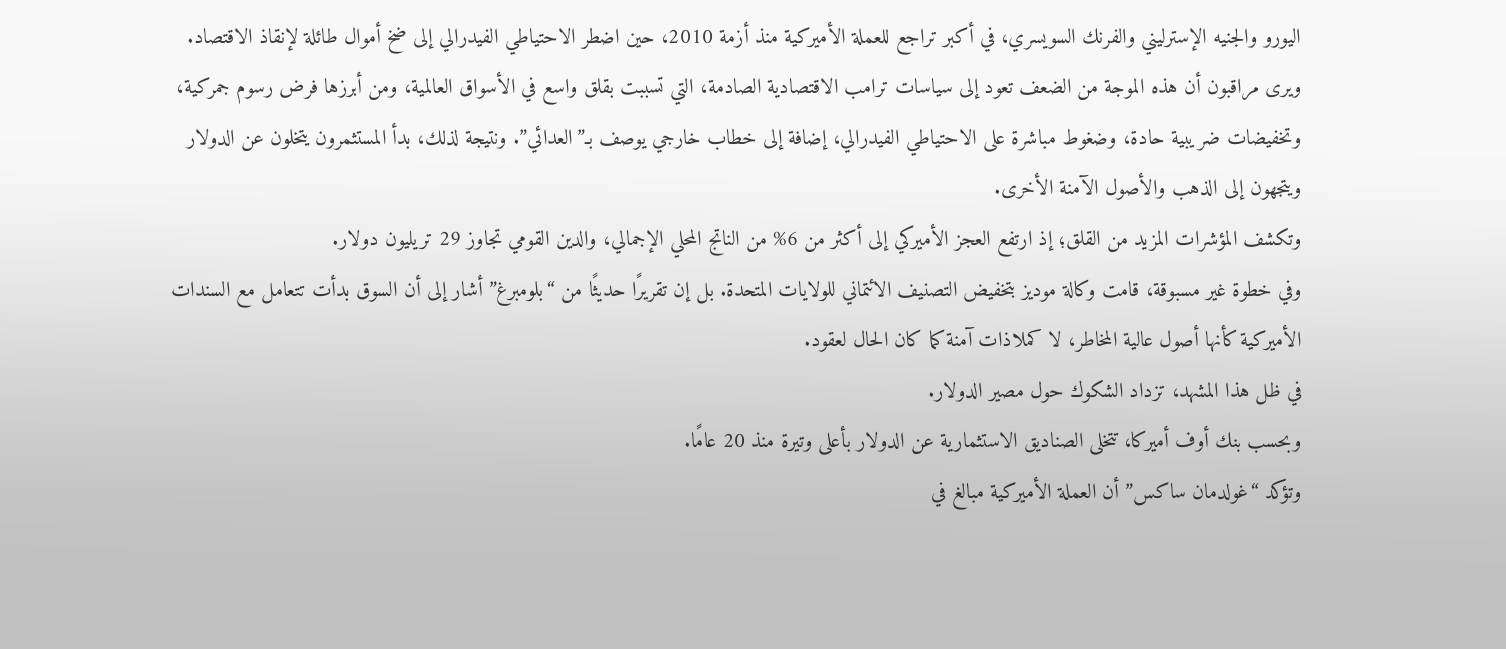اليورو والجنيه الإسترليني والفرنك السويسري، في أكبر تراجع للعملة الأميركية منذ أزمة 2010، حين اضطر الاحتياطي الفيدرالي إلى ضخ أموال طائلة لإنقاذ الاقتصاد.
ويرى مراقبون أن هذه الموجة من الضعف تعود إلى سياسات ترامب الاقتصادية الصادمة، التي تسببت بقلق واسع في الأسواق العالمية، ومن أبرزها فرض رسوم جمركية، وتخفيضات ضريبية حادة، وضغوط مباشرة على الاحتياطي الفيدرالي، إضافة إلى خطاب خارجي يوصف بـ”العدائي”. ونتيجة لذلك، بدأ المستثمرون يتخلون عن الدولار ويتجهون إلى الذهب والأصول الآمنة الأخرى.
وتكشف المؤشرات المزيد من القلق؛ إذ ارتفع العجز الأميركي إلى أكثر من 6% من الناتج المحلي الإجمالي، والدين القومي تجاوز 29 تريليون دولار.
وفي خطوة غير مسبوقة، قامت وكالة موديز بتخفيض التصنيف الائتماني للولايات المتحدة. بل إن تقريرًا حديثًا من “بلومبرغ” أشار إلى أن السوق بدأت تتعامل مع السندات الأميركية كأنها أصول عالية المخاطر، لا كملاذات آمنة كما كان الحال لعقود.
في ظل هذا المشهد، تزداد الشكوك حول مصير الدولار.
وبحسب بنك أوف أميركا، تتخلى الصناديق الاستثمارية عن الدولار بأعلى وتيرة منذ 20 عامًا.
وتؤكد “غولدمان ساكس” أن العملة الأميركية مبالغ في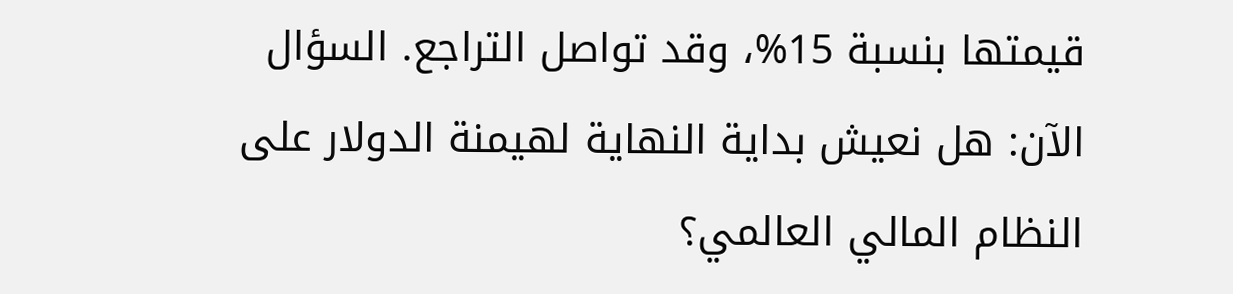قيمتها بنسبة 15%، وقد تواصل التراجع. السؤال الآن: هل نعيش بداية النهاية لهيمنة الدولار على النظام المالي العالمي؟